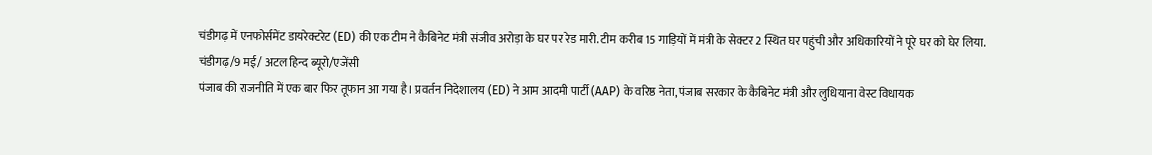चंडीगढ़ में एनफोर्समेंट डायरेक्टरेट (ED) की एक टीम ने कैबिनेट मंत्री संजीव अरोड़ा के घर पर रेड मारी. टीम करीब 15 गाड़ियों में मंत्री के सेक्टर 2 स्थित घर पहुंची और अधिकारियों ने पूरे घर को घेर लिया.
चंडीगढ़/9 मई/ अटल हिन्द ब्यूरो/एजेंसी
पंजाब की राजनीति में एक बार फिर तूफान आ गया है। प्रवर्तन निदेशालय (ED) ने आम आदमी पार्टी (AAP) के वरिष्ठ नेता, पंजाब सरकार के कैबिनेट मंत्री और लुधियाना वेस्ट विधायक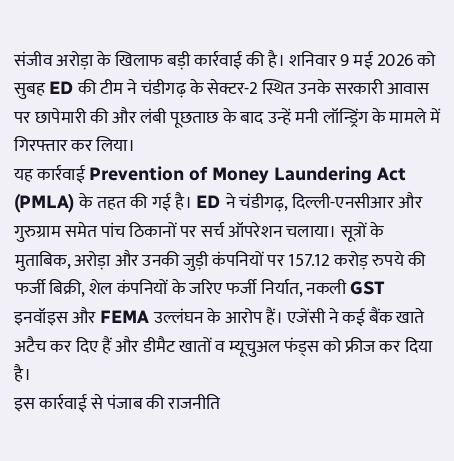संजीव अरोड़ा के खिलाफ बड़ी कार्रवाई की है। शनिवार 9 मई 2026 को सुबह ED की टीम ने चंडीगढ़ के सेक्टर-2 स्थित उनके सरकारी आवास पर छापेमारी की और लंबी पूछताछ के बाद उन्हें मनी लॉन्ड्रिंग के मामले में गिरफ्तार कर लिया।
यह कार्रवाई Prevention of Money Laundering Act (PMLA) के तहत की गई है। ED ने चंडीगढ़, दिल्ली-एनसीआर और गुरुग्राम समेत पांच ठिकानों पर सर्च ऑपरेशन चलाया। सूत्रों के मुताबिक, अरोड़ा और उनकी जुड़ी कंपनियों पर 157.12 करोड़ रुपये की फर्जी बिक्री, शेल कंपनियों के जरिए फर्जी निर्यात, नकली GST इनवॉइस और FEMA उल्लंघन के आरोप हैं। एजेंसी ने कई बैंक खाते अटैच कर दिए हैं और डीमैट खातों व म्यूचुअल फंड्स को फ्रीज कर दिया है।
इस कार्रवाई से पंजाब की राजनीति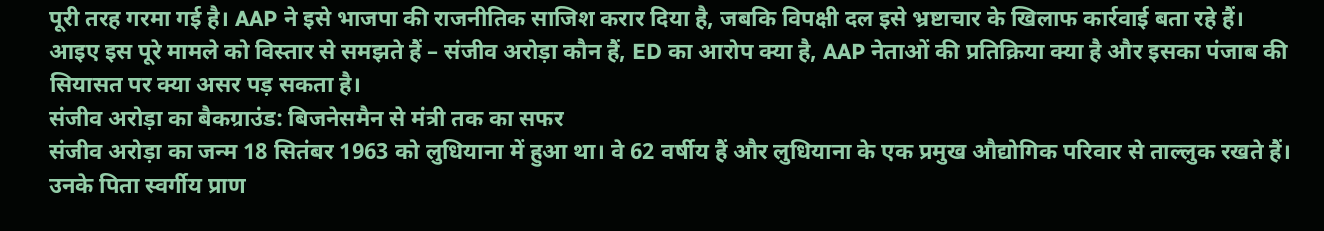पूरी तरह गरमा गई है। AAP ने इसे भाजपा की राजनीतिक साजिश करार दिया है, जबकि विपक्षी दल इसे भ्रष्टाचार के खिलाफ कार्रवाई बता रहे हैं। आइए इस पूरे मामले को विस्तार से समझते हैं – संजीव अरोड़ा कौन हैं, ED का आरोप क्या है, AAP नेताओं की प्रतिक्रिया क्या है और इसका पंजाब की सियासत पर क्या असर पड़ सकता है।
संजीव अरोड़ा का बैकग्राउंड: बिजनेसमैन से मंत्री तक का सफर
संजीव अरोड़ा का जन्म 18 सितंबर 1963 को लुधियाना में हुआ था। वे 62 वर्षीय हैं और लुधियाना के एक प्रमुख औद्योगिक परिवार से ताल्लुक रखते हैं। उनके पिता स्वर्गीय प्राण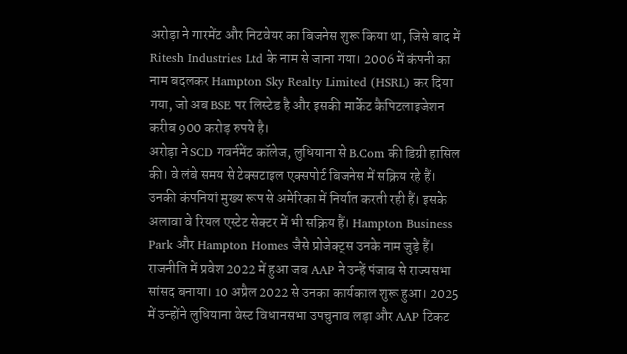अरोड़ा ने गारमेंट और निटवेयर का बिजनेस शुरू किया था, जिसे बाद में Ritesh Industries Ltd के नाम से जाना गया। 2006 में कंपनी का नाम बदलकर Hampton Sky Realty Limited (HSRL) कर दिया गया, जो अब BSE पर लिस्टेड है और इसकी मार्केट कैपिटलाइजेशन करीब 900 करोड़ रुपये है।
अरोड़ा ने SCD गवर्नमेंट कॉलेज, लुधियाना से B.Com की डिग्री हासिल की। वे लंबे समय से टेक्सटाइल एक्सपोर्ट बिजनेस में सक्रिय रहे हैं। उनकी कंपनियां मुख्य रूप से अमेरिका में निर्यात करती रही हैं। इसके अलावा वे रियल एस्टेट सेक्टर में भी सक्रिय हैं। Hampton Business Park और Hampton Homes जैसे प्रोजेक्ट्स उनके नाम जुड़े हैं।
राजनीति में प्रवेश 2022 में हुआ जब AAP ने उन्हें पंजाब से राज्यसभा सांसद बनाया। 10 अप्रैल 2022 से उनका कार्यकाल शुरू हुआ। 2025 में उन्होंने लुधियाना वेस्ट विधानसभा उपचुनाव लड़ा और AAP टिकट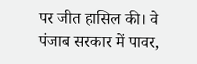पर जीत हासिल की। वे पंजाब सरकार में पावर,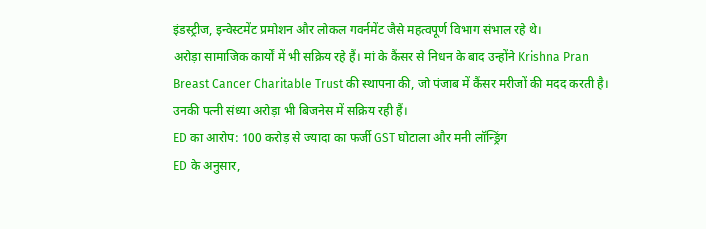इंडस्ट्रीज, इन्वेस्टमेंट प्रमोशन और लोकल गवर्नमेंट जैसे महत्वपूर्ण विभाग संभाल रहे थे।
अरोड़ा सामाजिक कार्यों में भी सक्रिय रहे हैं। मां के कैंसर से निधन के बाद उन्होंने Krishna Pran Breast Cancer Charitable Trust की स्थापना की, जो पंजाब में कैंसर मरीजों की मदद करती है। उनकी पत्नी संध्या अरोड़ा भी बिजनेस में सक्रिय रही हैं।
ED का आरोप: 100 करोड़ से ज्यादा का फर्जी GST घोटाला और मनी लॉन्ड्रिंग
ED के अनुसार,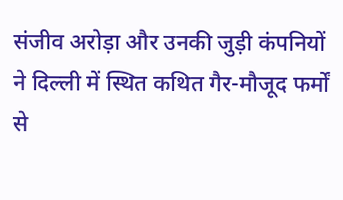संजीव अरोड़ा और उनकी जुड़ी कंपनियों ने दिल्ली में स्थित कथित गैर-मौजूद फर्मों से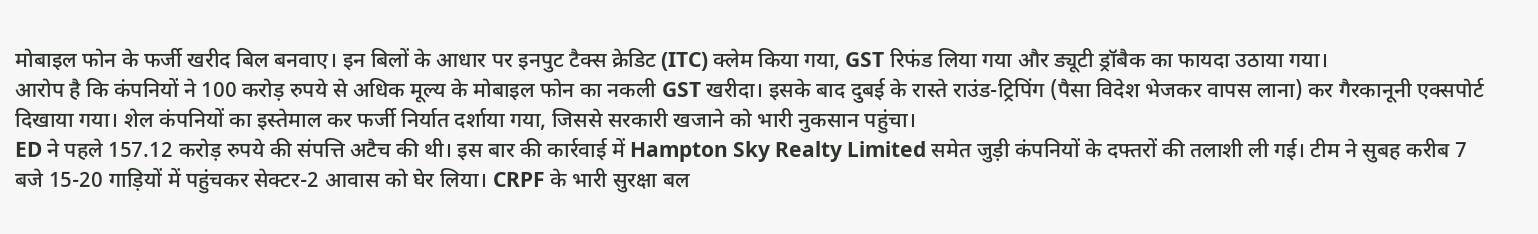मोबाइल फोन के फर्जी खरीद बिल बनवाए। इन बिलों के आधार पर इनपुट टैक्स क्रेडिट (ITC) क्लेम किया गया, GST रिफंड लिया गया और ड्यूटी ड्रॉबैक का फायदा उठाया गया।
आरोप है कि कंपनियों ने 100 करोड़ रुपये से अधिक मूल्य के मोबाइल फोन का नकली GST खरीदा। इसके बाद दुबई के रास्ते राउंड-ट्रिपिंग (पैसा विदेश भेजकर वापस लाना) कर गैरकानूनी एक्सपोर्ट दिखाया गया। शेल कंपनियों का इस्तेमाल कर फर्जी निर्यात दर्शाया गया, जिससे सरकारी खजाने को भारी नुकसान पहुंचा।
ED ने पहले 157.12 करोड़ रुपये की संपत्ति अटैच की थी। इस बार की कार्रवाई में Hampton Sky Realty Limited समेत जुड़ी कंपनियों के दफ्तरों की तलाशी ली गई। टीम ने सुबह करीब 7 बजे 15-20 गाड़ियों में पहुंचकर सेक्टर-2 आवास को घेर लिया। CRPF के भारी सुरक्षा बल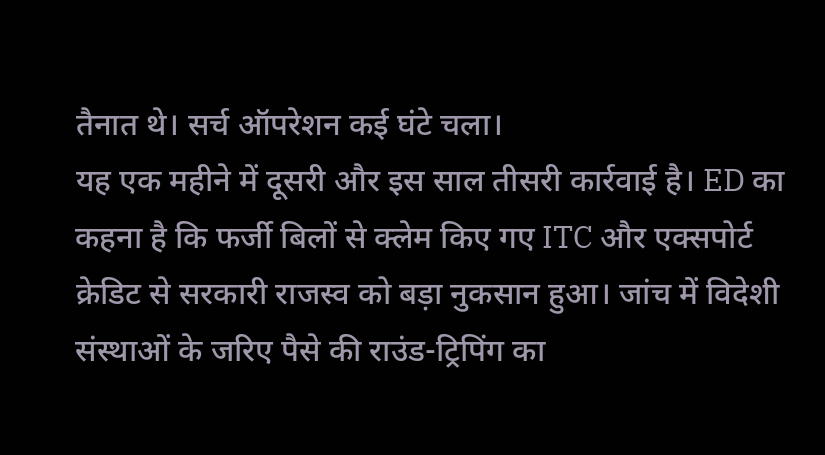तैनात थे। सर्च ऑपरेशन कई घंटे चला।
यह एक महीने में दूसरी और इस साल तीसरी कार्रवाई है। ED का कहना है कि फर्जी बिलों से क्लेम किए गए ITC और एक्सपोर्ट क्रेडिट से सरकारी राजस्व को बड़ा नुकसान हुआ। जांच में विदेशी संस्थाओं के जरिए पैसे की राउंड-ट्रिपिंग का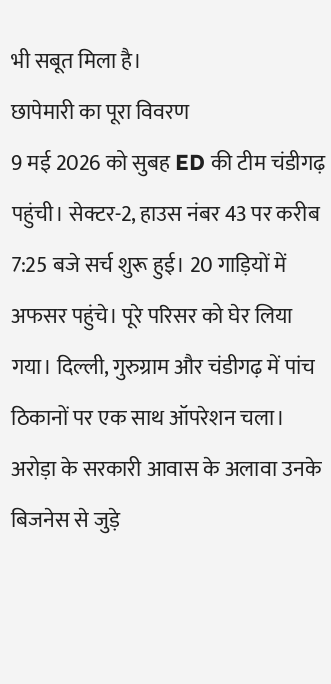भी सबूत मिला है।
छापेमारी का पूरा विवरण
9 मई 2026 को सुबह ED की टीम चंडीगढ़ पहुंची। सेक्टर-2, हाउस नंबर 43 पर करीब 7:25 बजे सर्च शुरू हुई। 20 गाड़ियों में अफसर पहुंचे। पूरे परिसर को घेर लिया गया। दिल्ली, गुरुग्राम और चंडीगढ़ में पांच ठिकानों पर एक साथ ऑपरेशन चला। अरोड़ा के सरकारी आवास के अलावा उनके बिजनेस से जुड़े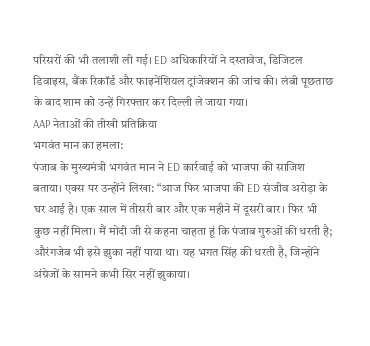परिसरों की भी तलाशी ली गई। ED अधिकारियों ने दस्तावेज, डिजिटल डिवाइस, बैंक रिकॉर्ड और फाइनेंशियल ट्रांजेक्शन की जांच की। लंबी पूछताछ के बाद शाम को उन्हें गिरफ्तार कर दिल्ली ले जाया गया।
AAP नेताओं की तीखी प्रतिक्रिया
भगवंत मान का हमला:
पंजाब के मुख्यमंत्री भगवंत मान ने ED कार्रवाई को भाजपा की साजिश बताया। एक्स पर उन्होंने लिखा: “आज फिर भाजपा की ED संजीव अरोड़ा के घर आई है। एक साल में तीसरी बार और एक महीने में दूसरी बार। फिर भी कुछ नहीं मिला। मैं मोदी जी से कहना चाहता हूं कि पंजाब गुरुओं की धरती है; औरंगजेब भी इसे झुका नहीं पाया था। यह भगत सिंह की धरती है, जिन्होंने अंग्रेजों के सामने कभी सिर नहीं झुकाया।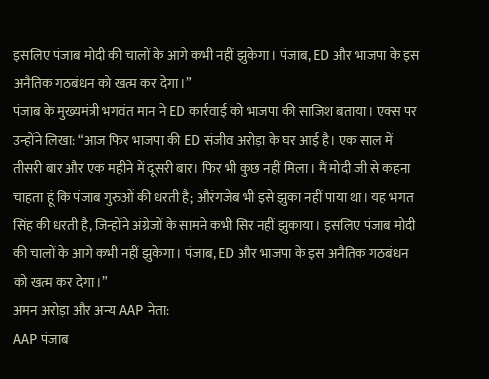इसलिए पंजाब मोदी की चालों के आगे कभी नहीं झुकेगा। पंजाब, ED और भाजपा के इस अनैतिक गठबंधन को खत्म कर देगा।”
पंजाब के मुख्यमंत्री भगवंत मान ने ED कार्रवाई को भाजपा की साजिश बताया। एक्स पर उन्होंने लिखा: “आज फिर भाजपा की ED संजीव अरोड़ा के घर आई है। एक साल में तीसरी बार और एक महीने में दूसरी बार। फिर भी कुछ नहीं मिला। मैं मोदी जी से कहना चाहता हूं कि पंजाब गुरुओं की धरती है; औरंगजेब भी इसे झुका नहीं पाया था। यह भगत सिंह की धरती है, जिन्होंने अंग्रेजों के सामने कभी सिर नहीं झुकाया। इसलिए पंजाब मोदी की चालों के आगे कभी नहीं झुकेगा। पंजाब, ED और भाजपा के इस अनैतिक गठबंधन को खत्म कर देगा।”
अमन अरोड़ा और अन्य AAP नेता:
AAP पंजाब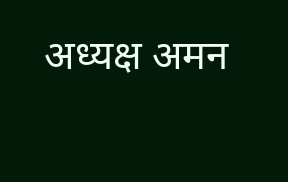अध्यक्ष अमन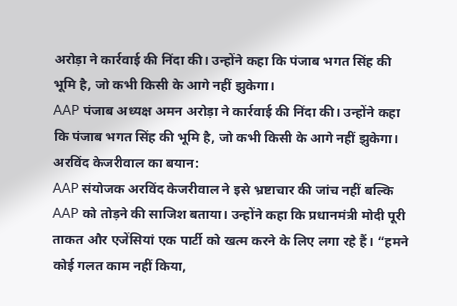अरोड़ा ने कार्रवाई की निंदा की। उन्होंने कहा कि पंजाब भगत सिंह की भूमि है, जो कभी किसी के आगे नहीं झुकेगा।
AAP पंजाब अध्यक्ष अमन अरोड़ा ने कार्रवाई की निंदा की। उन्होंने कहा कि पंजाब भगत सिंह की भूमि है, जो कभी किसी के आगे नहीं झुकेगा।
अरविंद केजरीवाल का बयान:
AAP संयोजक अरविंद केजरीवाल ने इसे भ्रष्टाचार की जांच नहीं बल्कि AAP को तोड़ने की साजिश बताया। उन्होंने कहा कि प्रधानमंत्री मोदी पूरी ताकत और एजेंसियां एक पार्टी को खत्म करने के लिए लगा रहे हैं। “हमने कोई गलत काम नहीं किया,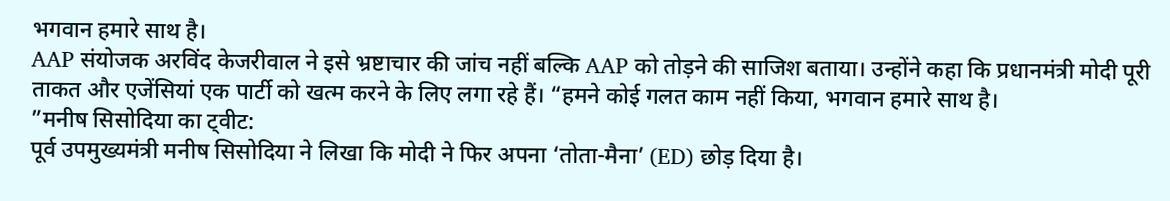भगवान हमारे साथ है।
AAP संयोजक अरविंद केजरीवाल ने इसे भ्रष्टाचार की जांच नहीं बल्कि AAP को तोड़ने की साजिश बताया। उन्होंने कहा कि प्रधानमंत्री मोदी पूरी ताकत और एजेंसियां एक पार्टी को खत्म करने के लिए लगा रहे हैं। “हमने कोई गलत काम नहीं किया, भगवान हमारे साथ है।
”मनीष सिसोदिया का ट्वीट:
पूर्व उपमुख्यमंत्री मनीष सिसोदिया ने लिखा कि मोदी ने फिर अपना ‘तोता-मैना’ (ED) छोड़ दिया है।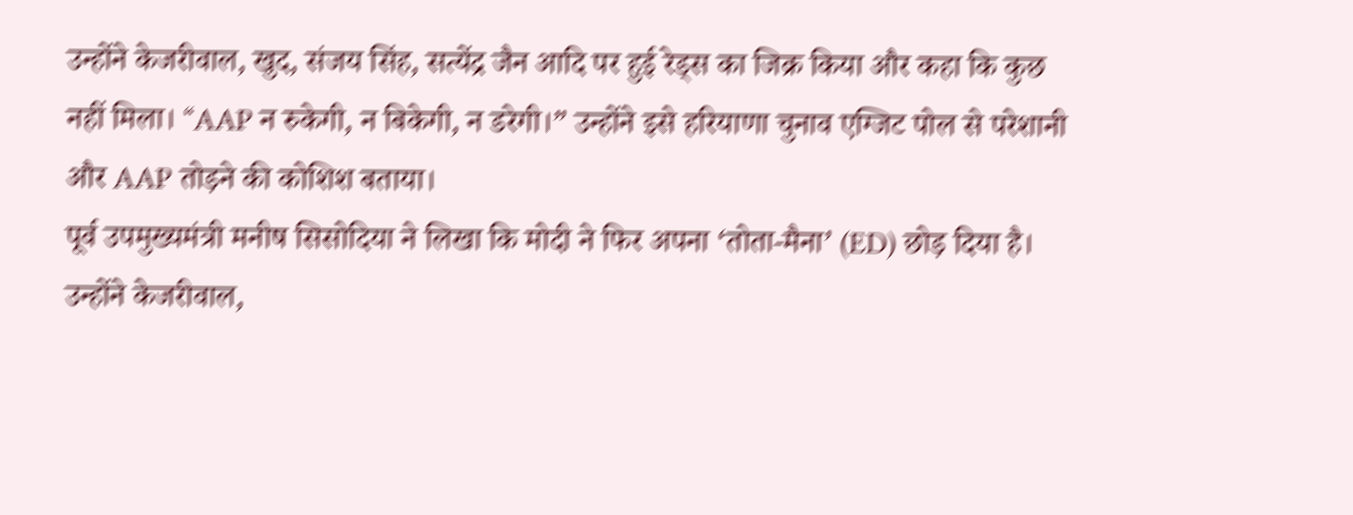उन्होंने केजरीवाल, खुद, संजय सिंह, सत्येंद्र जैन आदि पर हुई रेड्स का जिक्र किया और कहा कि कुछ नहीं मिला। “AAP न रुकेगी, न बिकेगी, न डरेगी।” उन्होंने इसे हरियाणा चुनाव एग्जिट पोल से परेशानी और AAP तोड़ने की कोशिश बताया।
पूर्व उपमुख्यमंत्री मनीष सिसोदिया ने लिखा कि मोदी ने फिर अपना ‘तोता-मैना’ (ED) छोड़ दिया है। उन्होंने केजरीवाल,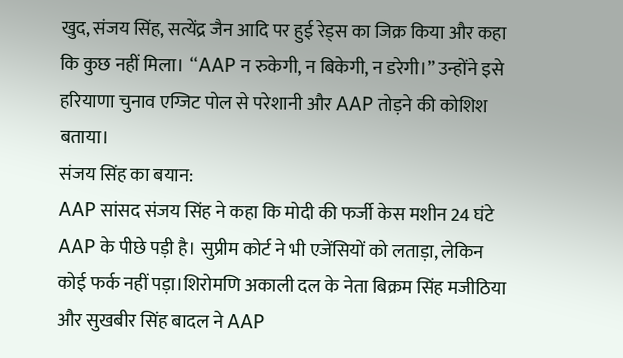खुद, संजय सिंह, सत्येंद्र जैन आदि पर हुई रेड्स का जिक्र किया और कहा कि कुछ नहीं मिला। “AAP न रुकेगी, न बिकेगी, न डरेगी।” उन्होंने इसे हरियाणा चुनाव एग्जिट पोल से परेशानी और AAP तोड़ने की कोशिश बताया।
संजय सिंह का बयान:
AAP सांसद संजय सिंह ने कहा कि मोदी की फर्जी केस मशीन 24 घंटे AAP के पीछे पड़ी है। सुप्रीम कोर्ट ने भी एजेंसियों को लताड़ा, लेकिन कोई फर्क नहीं पड़ा।शिरोमणि अकाली दल के नेता बिक्रम सिंह मजीठिया और सुखबीर सिंह बादल ने AAP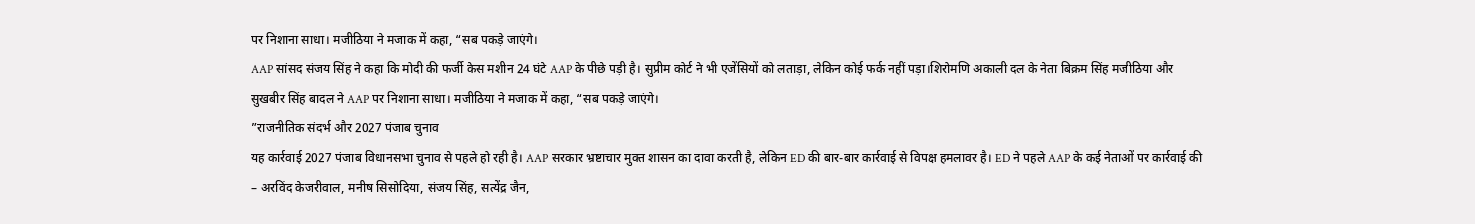पर निशाना साधा। मजीठिया ने मजाक में कहा, “सब पकड़े जाएंगे।
AAP सांसद संजय सिंह ने कहा कि मोदी की फर्जी केस मशीन 24 घंटे AAP के पीछे पड़ी है। सुप्रीम कोर्ट ने भी एजेंसियों को लताड़ा, लेकिन कोई फर्क नहीं पड़ा।शिरोमणि अकाली दल के नेता बिक्रम सिंह मजीठिया और सुखबीर सिंह बादल ने AAP पर निशाना साधा। मजीठिया ने मजाक में कहा, “सब पकड़े जाएंगे।
”राजनीतिक संदर्भ और 2027 पंजाब चुनाव
यह कार्रवाई 2027 पंजाब विधानसभा चुनाव से पहले हो रही है। AAP सरकार भ्रष्टाचार मुक्त शासन का दावा करती है, लेकिन ED की बार-बार कार्रवाई से विपक्ष हमलावर है। ED ने पहले AAP के कई नेताओं पर कार्रवाई की – अरविंद केजरीवाल, मनीष सिसोदिया, संजय सिंह, सत्येंद्र जैन,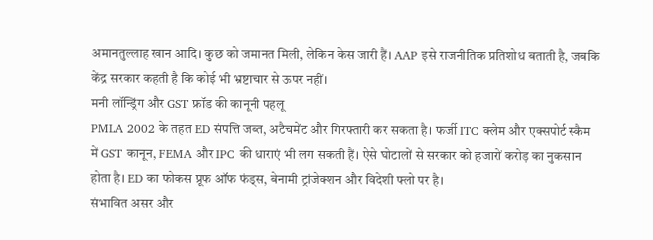अमानतुल्लाह खान आदि। कुछ को जमानत मिली, लेकिन केस जारी हैं। AAP इसे राजनीतिक प्रतिशोध बताती है, जबकि केंद्र सरकार कहती है कि कोई भी भ्रष्टाचार से ऊपर नहीं।
मनी लॉन्ड्रिंग और GST फ्रॉड की कानूनी पहलू
PMLA 2002 के तहत ED संपत्ति जब्त, अटैचमेंट और गिरफ्तारी कर सकता है। फर्जी ITC क्लेम और एक्सपोर्ट स्कैम में GST कानून, FEMA और IPC की धाराएं भी लग सकती हैं। ऐसे घोटालों से सरकार को हजारों करोड़ का नुकसान होता है। ED का फोकस प्रूफ ऑफ फंड्स, बेनामी ट्रांजेक्शन और विदेशी फ्लो पर है।
संभावित असर और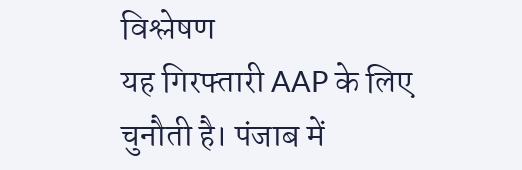विश्लेषण
यह गिरफ्तारी AAP के लिए चुनौती है। पंजाब में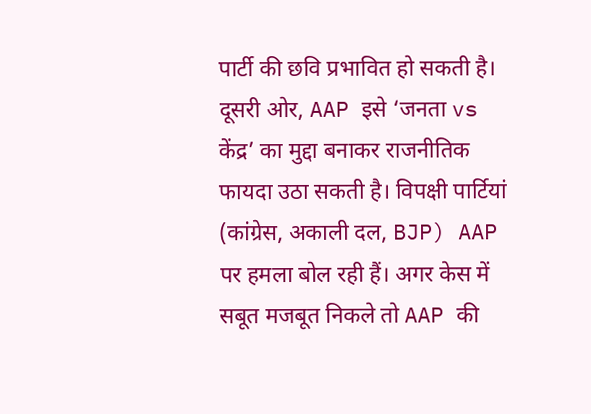पार्टी की छवि प्रभावित हो सकती है। दूसरी ओर, AAP इसे ‘जनता vs केंद्र’ का मुद्दा बनाकर राजनीतिक फायदा उठा सकती है। विपक्षी पार्टियां (कांग्रेस, अकाली दल, BJP) AAP पर हमला बोल रही हैं। अगर केस में सबूत मजबूत निकले तो AAP की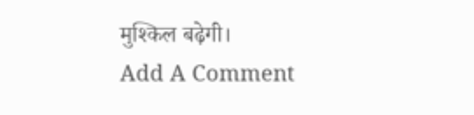मुश्किल बढ़ेगी।
Add A Comment